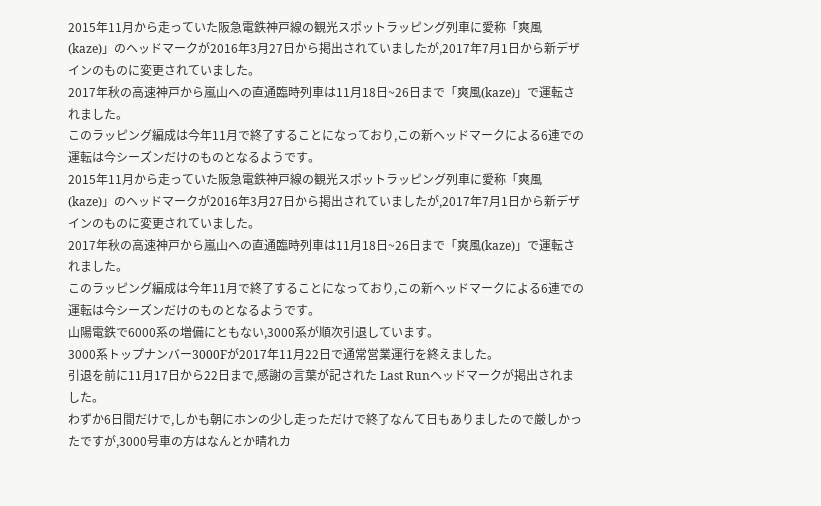2015年11月から走っていた阪急電鉄神戸線の観光スポットラッピング列車に愛称「爽風(kaze)」のヘッドマークが2016年3月27日から掲出されていましたが,2017年7月1日から新デザインのものに変更されていました。
2017年秋の高速神戸から嵐山への直通臨時列車は11月18日~26日まで「爽風(kaze)」で運転されました。
このラッピング編成は今年11月で終了することになっており,この新ヘッドマークによる6連での運転は今シーズンだけのものとなるようです。
2015年11月から走っていた阪急電鉄神戸線の観光スポットラッピング列車に愛称「爽風(kaze)」のヘッドマークが2016年3月27日から掲出されていましたが,2017年7月1日から新デザインのものに変更されていました。
2017年秋の高速神戸から嵐山への直通臨時列車は11月18日~26日まで「爽風(kaze)」で運転されました。
このラッピング編成は今年11月で終了することになっており,この新ヘッドマークによる6連での運転は今シーズンだけのものとなるようです。
山陽電鉄で6000系の増備にともない,3000系が順次引退しています。
3000系トップナンバー3000Fが2017年11月22日で通常営業運行を終えました。
引退を前に11月17日から22日まで,感謝の言葉が記された Last Runヘッドマークが掲出されました。
わずか6日間だけで,しかも朝にホンの少し走っただけで終了なんて日もありましたので厳しかったですが,3000号車の方はなんとか晴れカ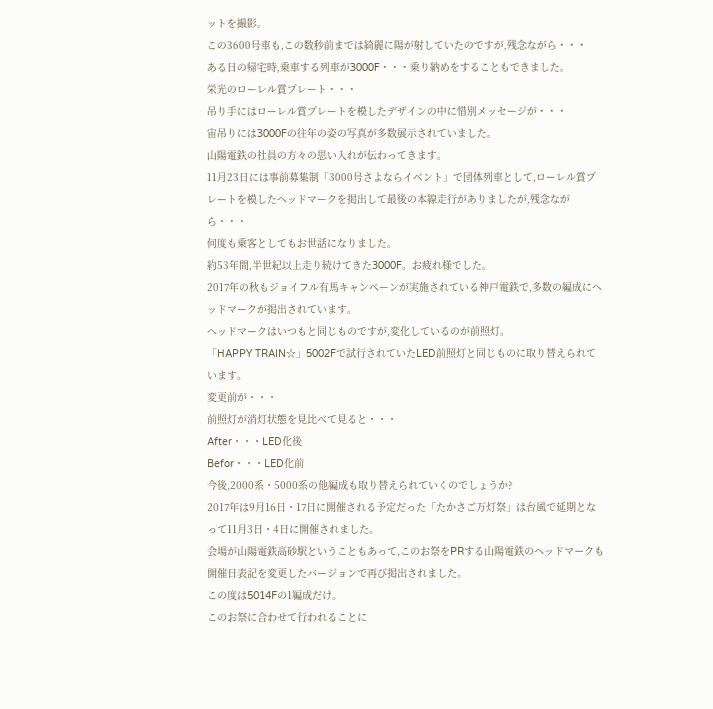ットを撮影。
この3600号車も,この数秒前までは綺麗に陽が射していたのですが,残念ながら・・・
ある日の帰宅時,乗車する列車が3000F・・・乗り納めをすることもできました。
栄光のローレル賞プレート・・・
吊り手にはローレル賞プレートを模したデザインの中に惜別メッセージが・・・
宙吊りには3000Fの往年の姿の写真が多数展示されていました。
山陽電鉄の社員の方々の思い入れが伝わってきます。
11月23日には事前募集制「3000号さよならイベント」で団体列車として,ローレル賞プレートを模したヘッドマークを掲出して最後の本線走行がありましたが,残念ながら・・・
何度も乗客としてもお世話になりました。
約53年間,半世紀以上走り続けてきた3000F。お疲れ様でした。
2017年の秋もジョイフル有馬キャンペーンが実施されている神戸電鉄で,多数の編成にヘッドマークが掲出されています。
ヘッドマークはいつもと同じものですが,変化しているのが前照灯。
「HAPPY TRAIN☆」5002Fで試行されていたLED前照灯と同じものに取り替えられています。
変更前が・・・
前照灯が消灯状態を見比べて見ると・・・
After・・・LED化後
Befor・・・LED化前
今後,2000系・5000系の他編成も取り替えられていくのでしょうか?
2017年は9月16日・17日に開催される予定だった「たかさご万灯祭」は台風で延期となって11月3日・4日に開催されました。
会場が山陽電鉄高砂駅ということもあって,このお祭をPRする山陽電鉄のヘッドマークも開催日表記を変更したバージョンで再び掲出されました。
この度は5014Fの1編成だけ。
このお祭に合わせて行われることに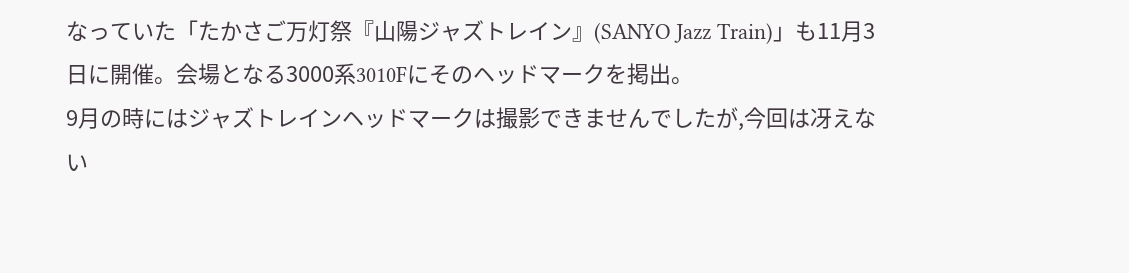なっていた「たかさご万灯祭『山陽ジャズトレイン』(SANYO Jazz Train)」も11月3日に開催。会場となる3000系3010Fにそのヘッドマークを掲出。
9月の時にはジャズトレインヘッドマークは撮影できませんでしたが,今回は冴えない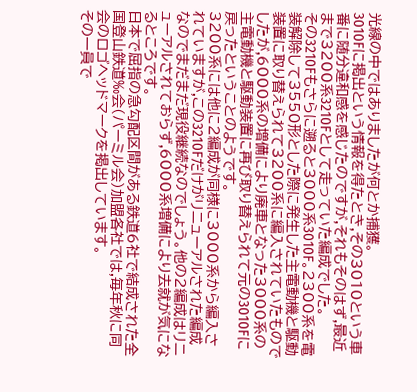光線の中ではありましたが何とか捕獲。
3010Fに掲出という情報を得たとき,その3010という車番に随分違和感を感じたのですが,それもそのはず,最近まで3200系3210Fとして走っていた編成でした。
その3210Fもさらに遡ると3000系3010F。2300系を電装解除して3550形とした際に発生した主電動機と駆動装置に取り替えられて3200系に編入されていたものでしたが,6000系の増備により廃車となった3000系の主電動機と駆動装置に再び取り替えられて元の3010Fに戻ったということのようです。
3200系には他に2編成が同様に3000系から編入されていますが,この3210Fだけがリニューアルされた編成なのでまだまだ現役継続なのでしょう。他の2編成はリニューアルされておらず,6000系増備により去就が気になるところです。
日本で屈指の急勾配区間がある鉄道6社で結成された全国登山鉄道‰会(パーミル会)加盟各社では,毎年秋に同会のロゴヘッドマークを掲出しています。
その一員で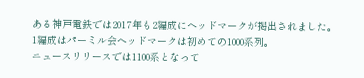ある神戸電鉄では2017年も2編成にヘッドマークが掲出されました。
1編成はパーミル会ヘッドマークは初めての1000系列。
ニュースリリースでは1100系となって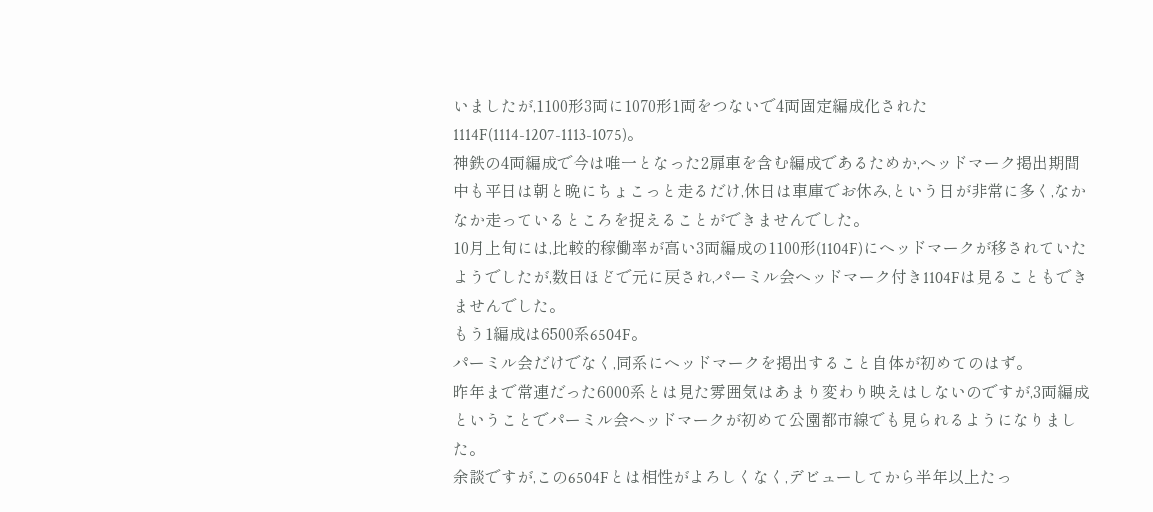いましたが,1100形3両に1070形1両をつないで4両固定編成化された1114F(1114-1207-1113-1075)。
神鉄の4両編成で今は唯一となった2扉車を含む編成であるためか,ヘッドマーク掲出期間中も平日は朝と晩にちょこっと走るだけ,休日は車庫でお休み,という日が非常に多く,なかなか走っているところを捉えることができませんでした。
10月上旬には,比較的稼働率が高い3両編成の1100形(1104F)にヘッドマークが移されていたようでしたが,数日ほどで元に戻され,パーミル会ヘッドマーク付き1104Fは見ることもできませんでした。
もう1編成は6500系6504F。
パーミル会だけでなく,同系にヘッドマークを掲出すること自体が初めてのはず。
昨年まで常連だった6000系とは見た雰囲気はあまり変わり映えはしないのですが,3両編成ということでパーミル会ヘッドマークが初めて公園都市線でも見られるようになりました。
余談ですが,この6504Fとは相性がよろしくなく,デビューしてから半年以上たっ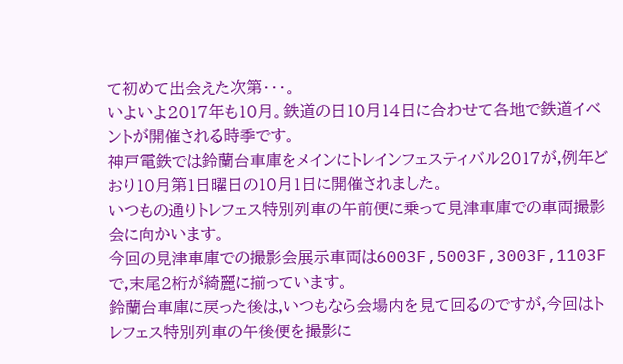て初めて出会えた次第・・・。
いよいよ2017年も10月。鉄道の日10月14日に合わせて各地で鉄道イベントが開催される時季です。
神戸電鉄では鈴蘭台車庫をメインにトレインフェスティバル2017が,例年どおり10月第1日曜日の10月1日に開催されました。
いつもの通りトレフェス特別列車の午前便に乗って見津車庫での車両撮影会に向かいます。
今回の見津車庫での撮影会展示車両は6003F,5003F,3003F,1103Fで,末尾2桁が綺麗に揃っています。
鈴蘭台車庫に戻った後は,いつもなら会場内を見て回るのですが,今回はトレフェス特別列車の午後便を撮影に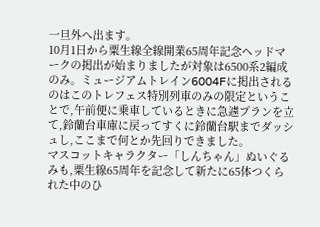一旦外へ出ます。
10月1日から粟生線全線開業65周年記念ヘッドマークの掲出が始まりましたが対象は6500系2編成のみ。ミュージアムトレイン6004Fに掲出されるのはこのトレフェス特別列車のみの限定ということで,午前便に乗車しているときに急遽プランを立て,鈴蘭台車庫に戻ってすくに鈴蘭台駅までダッシュし,ここまで何とか先回りできました。
マスコットキャラクター「しんちゃん」ぬいぐるみも,粟生線65周年を記念して新たに65体つくられた中のひ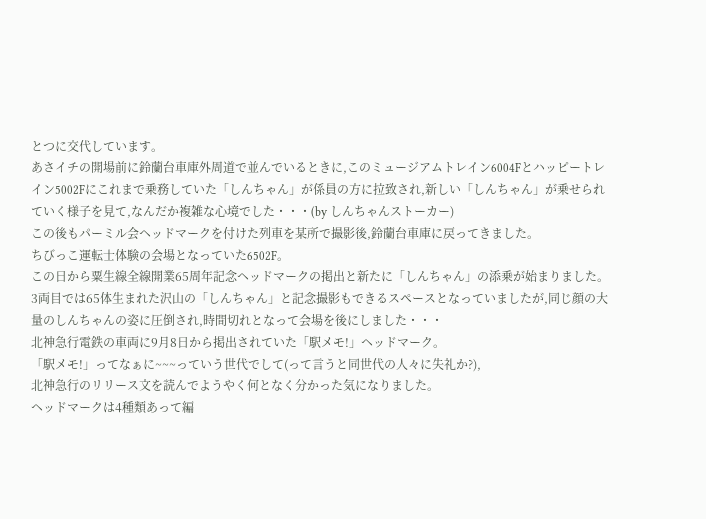とつに交代しています。
あさイチの開場前に鈴蘭台車庫外周道で並んでいるときに,このミュージアムトレイン6004Fとハッピートレイン5002Fにこれまで乗務していた「しんちゃん」が係員の方に拉致され,新しい「しんちゃん」が乗せられていく様子を見て,なんだか複雑な心境でした・・・(by しんちゃんストーカー)
この後もパーミル会ヘッドマークを付けた列車を某所で撮影後,鈴蘭台車庫に戻ってきました。
ちびっこ運転士体験の会場となっていた6502F。
この日から粟生線全線開業65周年記念ヘッドマークの掲出と新たに「しんちゃん」の添乗が始まりました。
3両目では65体生まれた沢山の「しんちゃん」と記念撮影もできるスペースとなっていましたが,同じ顔の大量のしんちゃんの姿に圧倒され,時間切れとなって会場を後にしました・・・
北神急行電鉄の車両に9月8日から掲出されていた「駅メモ!」ヘッドマーク。
「駅メモ!」ってなぁに~~~っていう世代でして(って言うと同世代の人々に失礼か?),
北神急行のリリース文を読んでようやく何となく分かった気になりました。
ヘッドマークは4種類あって編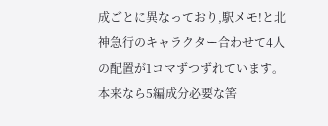成ごとに異なっており,駅メモ!と北神急行のキャラクター合わせて4人の配置が1コマずつずれています。
本来なら5編成分必要な筈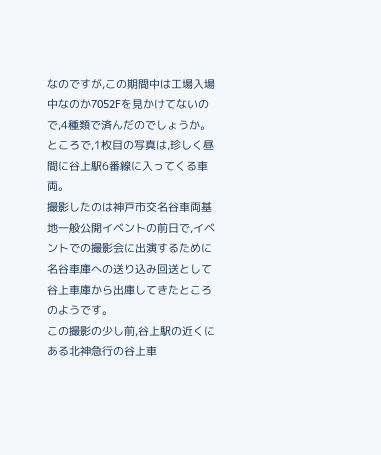なのですが,この期間中は工場入場中なのか7052Fを見かけてないので,4種類で済んだのでしょうか。
ところで,1枚目の写真は,珍しく昼間に谷上駅6番線に入ってくる車両。
撮影したのは神戸市交名谷車両基地一般公開イベントの前日で,イベントでの撮影会に出演するために名谷車庫への送り込み回送として谷上車庫から出庫してきたところのようです。
この撮影の少し前,谷上駅の近くにある北神急行の谷上車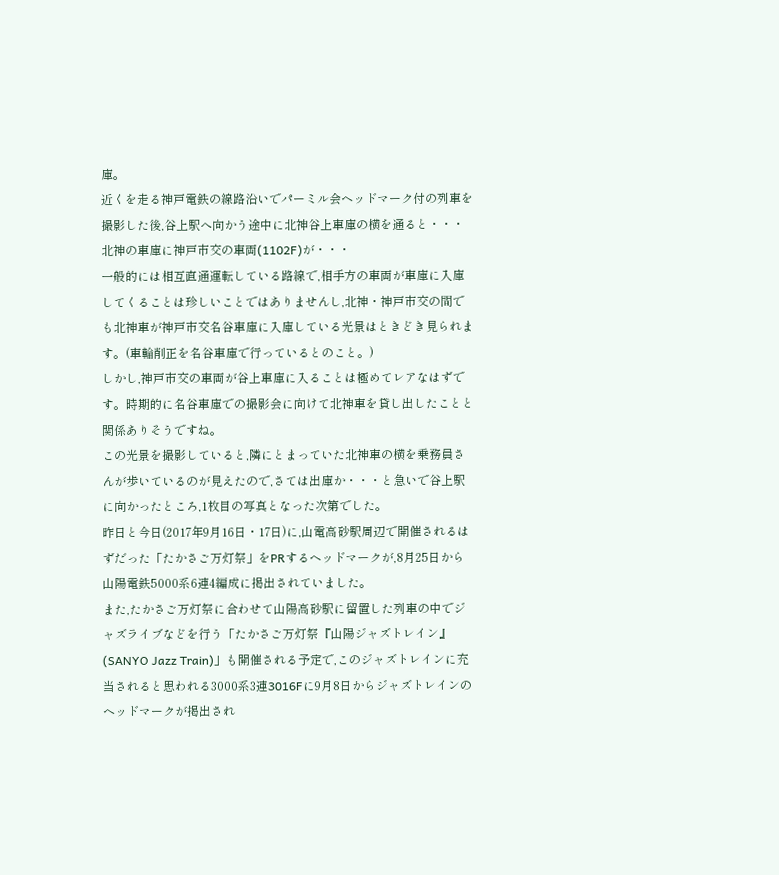庫。
近くを走る神戸電鉄の線路沿いでパーミル会ヘッドマーク付の列車を撮影した後,谷上駅へ向かう途中に北神谷上車庫の横を通ると・・・
北神の車庫に神戸市交の車両(1102F)が・・・
一般的には相互直通運転している路線で,相手方の車両が車庫に入庫してくることは珍しいことではありませんし,北神・神戸市交の間でも北神車が神戸市交名谷車庫に入庫している光景はときどき見られます。(車輪削正を名谷車庫で行っているとのこと。)
しかし,神戸市交の車両が谷上車庫に入ることは極めてレアなはずです。時期的に名谷車庫での撮影会に向けて北神車を貸し出したことと関係ありそうですね。
この光景を撮影していると,隣にとまっていた北神車の横を乗務員さんが歩いているのが見えたので,さては出庫か・・・と急いで谷上駅に向かったところ,1枚目の写真となった次第でした。
昨日と今日(2017年9月16日・17日)に,山電高砂駅周辺で開催されるはずだった「たかさご万灯祭」をPRするヘッドマークが,8月25日から山陽電鉄5000系6連4編成に掲出されていました。
また,たかさご万灯祭に合わせて山陽高砂駅に留置した列車の中でジャズライブなどを行う「たかさご万灯祭『山陽ジャズトレイン』(SANYO Jazz Train)」も開催される予定で,このジャズトレインに充当されると思われる3000系3連3016Fに9月8日からジャズトレインのヘッドマークが掲出され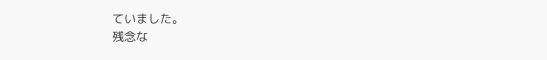ていました。
残念な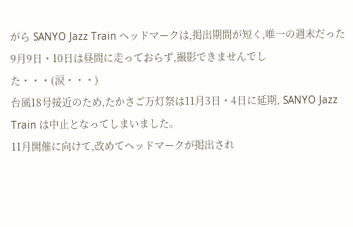がら SANYO Jazz Train ヘッドマークは,掲出期間が短く,唯一の週末だった9月9日・10日は昼間に走っておらず,撮影できませんでした・・・(涙・・・)
台風18号接近のため,たかさご万灯祭は11月3日・4日に延期, SANYO Jazz Train は中止となってしまいました。
11月開催に向けて,改めてヘッドマークが掲出され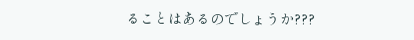ることはあるのでしょうか???